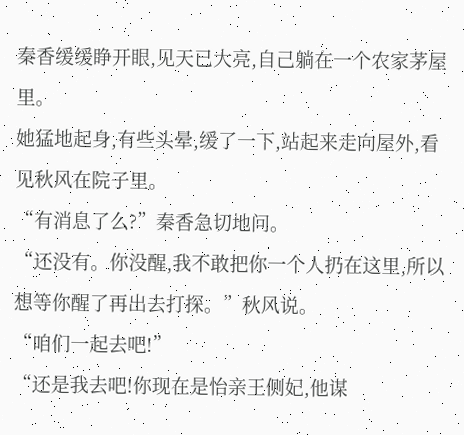秦香缓缓睁开眼,见天已大亮,自己躺在一个农家茅屋里。
她猛地起身,有些头晕,缓了一下,站起来走向屋外,看见秋风在院子里。
“有消息了么?”秦香急切地问。
“还没有。你没醒,我不敢把你一个人扔在这里,所以想等你醒了再出去打探。”秋风说。
“咱们一起去吧!”
“还是我去吧!你现在是怡亲王侧妃,他谋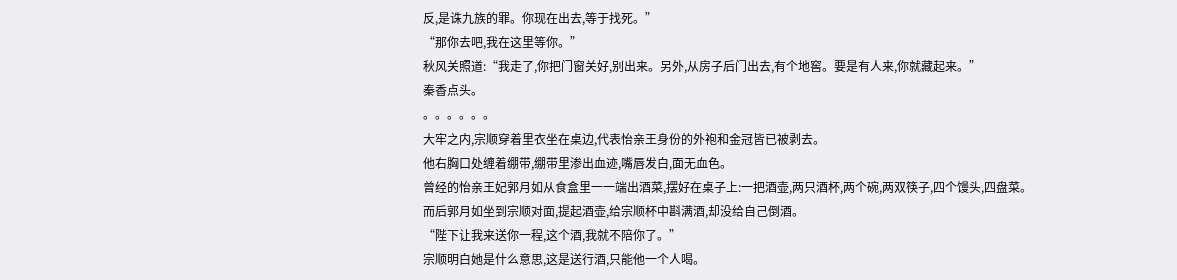反,是诛九族的罪。你现在出去,等于找死。”
“那你去吧,我在这里等你。”
秋风关照道:“我走了,你把门窗关好,别出来。另外,从房子后门出去,有个地窖。要是有人来,你就藏起来。”
秦香点头。
。。。。。。
大牢之内,宗顺穿着里衣坐在桌边,代表怡亲王身份的外袍和金冠皆已被剥去。
他右胸口处缠着绷带,绷带里渗出血迹,嘴唇发白,面无血色。
曾经的怡亲王妃郭月如从食盒里一一端出酒菜,摆好在桌子上:一把酒壶,两只酒杯,两个碗,两双筷子,四个馒头,四盘菜。
而后郭月如坐到宗顺对面,提起酒壶,给宗顺杯中斟满酒,却没给自己倒酒。
“陛下让我来送你一程,这个酒,我就不陪你了。”
宗顺明白她是什么意思,这是送行酒,只能他一个人喝。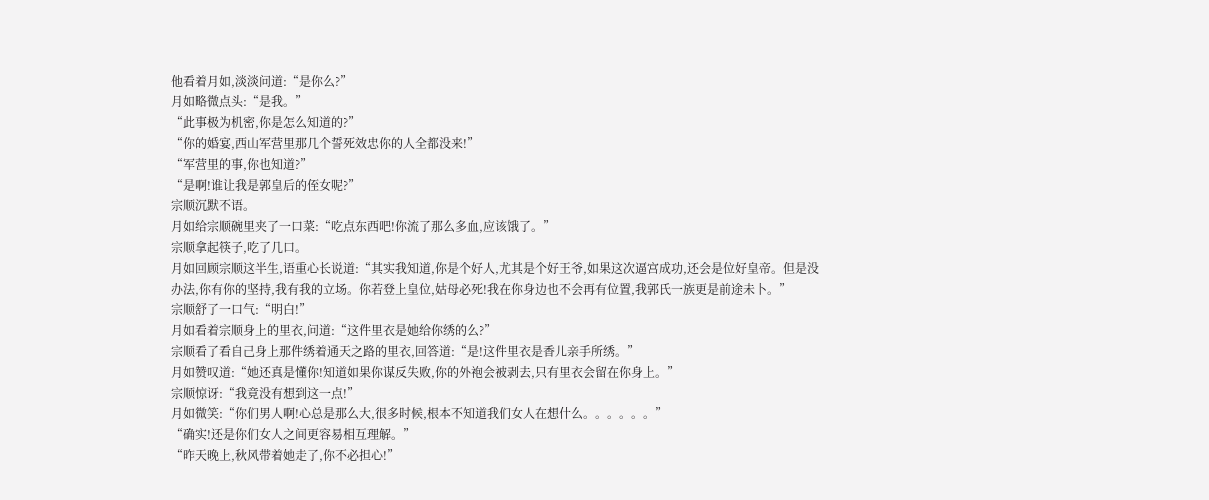他看着月如,淡淡问道:“是你么?”
月如略微点头:“是我。”
“此事极为机密,你是怎么知道的?”
“你的婚宴,西山军营里那几个誓死效忠你的人全都没来!”
“军营里的事,你也知道?”
“是啊!谁让我是郭皇后的侄女呢?”
宗顺沉默不语。
月如给宗顺碗里夹了一口菜:“吃点东西吧!你流了那么多血,应该饿了。”
宗顺拿起筷子,吃了几口。
月如回顾宗顺这半生,语重心长说道:“其实我知道,你是个好人,尤其是个好王爷,如果这次逼宫成功,还会是位好皇帝。但是没办法,你有你的坚持,我有我的立场。你若登上皇位,姑母必死!我在你身边也不会再有位置,我郭氏一族更是前途未卜。”
宗顺舒了一口气:“明白!”
月如看着宗顺身上的里衣,问道:“这件里衣是她给你绣的么?”
宗顺看了看自己身上那件绣着通天之路的里衣,回答道:“是!这件里衣是香儿亲手所绣。”
月如赞叹道:“她还真是懂你!知道如果你谋反失败,你的外袍会被剥去,只有里衣会留在你身上。”
宗顺惊讶:“我竟没有想到这一点!”
月如微笑:“你们男人啊!心总是那么大,很多时候,根本不知道我们女人在想什么。。。。。。”
“确实!还是你们女人之间更容易相互理解。”
“昨天晚上,秋风带着她走了,你不必担心!”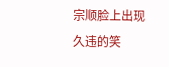宗顺脸上出现久违的笑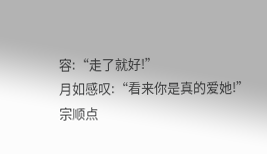容:“走了就好!”
月如感叹:“看来你是真的爱她!”
宗顺点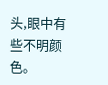头,眼中有些不明颜色。